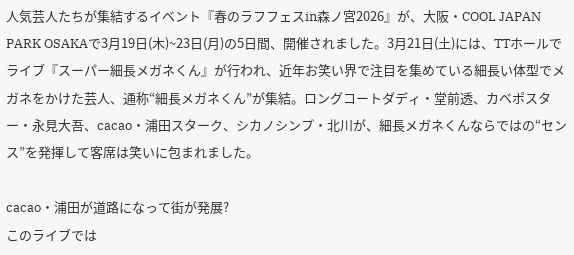人気芸人たちが集結するイベント『春のラフフェスin森ノ宮2026』が、大阪・COOL JAPAN PARK OSAKAで3月19日(木)~23日(月)の5日間、開催されました。3月21日(土)には、TTホールでライブ『スーパー細長メガネくん』が行われ、近年お笑い界で注目を集めている細長い体型でメガネをかけた芸人、通称“細長メガネくん”が集結。ロングコートダディ・堂前透、カベポスター・永見大吾、cacao・浦田スターク、シカノシンプ・北川が、細長メガネくんならではの“センス”を発揮して客席は笑いに包まれました。

cacao・浦田が道路になって街が発展?
このライブでは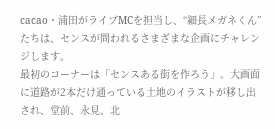cacao・浦田がライブMCを担当し、“細長メガネくん”たちは、センスが問われるさまざまな企画にチャレンジします。
最初のコーナーは「センスある街を作ろう」。大画面に道路が2本だけ通っている土地のイラストが移し出され、堂前、永見、北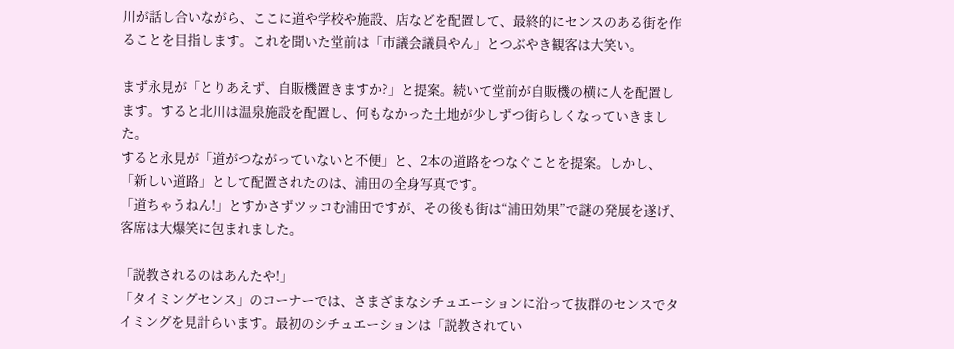川が話し合いながら、ここに道や学校や施設、店などを配置して、最終的にセンスのある街を作ることを目指します。これを聞いた堂前は「市議会議員やん」とつぶやき観客は大笑い。

まず永見が「とりあえず、自販機置きますか?」と提案。続いて堂前が自販機の横に人を配置します。すると北川は温泉施設を配置し、何もなかった土地が少しずつ街らしくなっていきました。
すると永見が「道がつながっていないと不便」と、2本の道路をつなぐことを提案。しかし、「新しい道路」として配置されたのは、浦田の全身写真です。
「道ちゃうねん!」とすかさずツッコむ浦田ですが、その後も街は“浦田効果”で謎の発展を遂げ、客席は大爆笑に包まれました。

「説教されるのはあんたや!」
「タイミングセンス」のコーナーでは、さまざまなシチュエーションに沿って抜群のセンスでタイミングを見計らいます。最初のシチュエーションは「説教されてい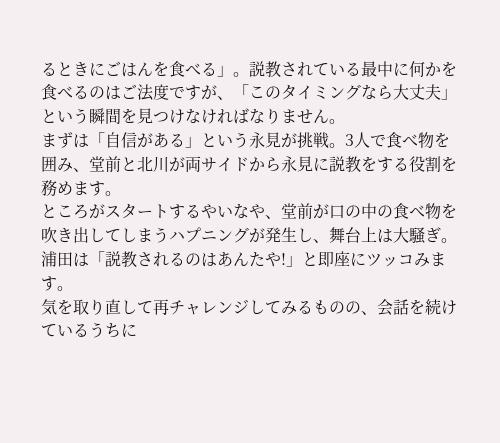るときにごはんを食べる」。説教されている最中に何かを食べるのはご法度ですが、「このタイミングなら大丈夫」という瞬間を見つけなければなりません。
まずは「自信がある」という永見が挑戦。3人で食べ物を囲み、堂前と北川が両サイドから永見に説教をする役割を務めます。
ところがスタートするやいなや、堂前が口の中の食べ物を吹き出してしまうハプニングが発生し、舞台上は大騒ぎ。浦田は「説教されるのはあんたや!」と即座にツッコみます。
気を取り直して再チャレンジしてみるものの、会話を続けているうちに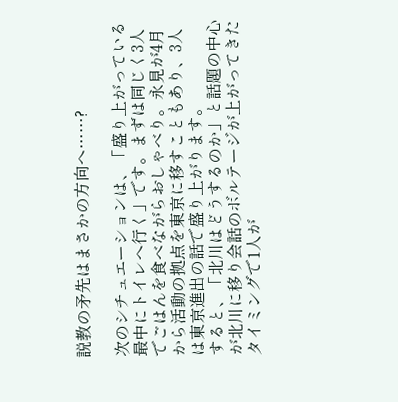説教の矛先はまさかの方向へ……?

次のシチュエーションは、「盛り上がっている最中にトイレへ行く」です。まずは同じく3人でごはんを食べながらおしゃべり。永見が4月から活動の拠点を東京に移すこともあり、3人は東京進出の話で盛り上がります。
すると、「北川はどうするのか」と話題の中心が北川に移り会話のボルテージが上がってきたタイミングで1人が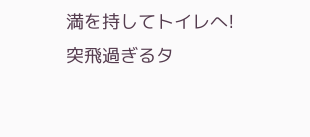満を持してトイレへ! 突飛過ぎるタ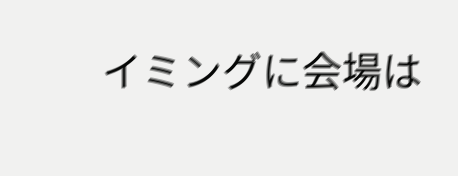イミングに会場は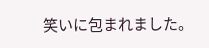笑いに包まれました。